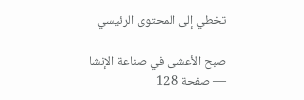تخطي إلى المحتوى الرئيسي

صبح الأعشى في صناعة الإنشا — صفحة 128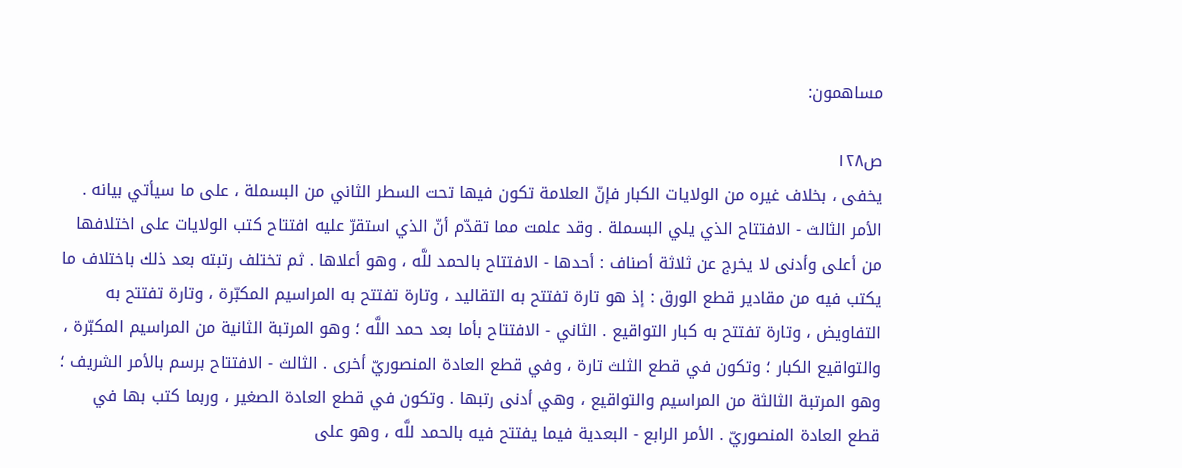مساهمون:

ص١٢٨
يخفى ، بخلاف غيره من الولايات الكبار فإنّ العلامة تكون فيها تحت السطر الثاني من البسملة ، على ما سيأتي بيانه . الأمر الثالث - الافتتاح الذي يلي البسملة . وقد علمت مما تقدّم أنّ الذي استقرّ عليه افتتاح كتب الولايات على اختلافها من أعلى وأدنى لا يخرج عن ثلاثة أصناف : أحدها - الافتتاح بالحمد للَّه ، وهو أعلاها . ثم تختلف رتبته بعد ذلك باختلاف ما يكتب فيه من مقادير قطع الورق : إذ هو تارة تفتتح به التقاليد ، وتارة تفتتح به المراسيم المكبّرة ، وتارة تفتتح به التفاويض ، وتارة تفتتح به كبار التواقيع . الثاني - الافتتاح بأما بعد حمد اللَّه ؛ وهو المرتبة الثانية من المراسيم المكبّرة ، والتواقيع الكبار ؛ وتكون في قطع الثلث تارة ، وفي قطع العادة المنصوريّ أخرى . الثالث - الافتتاح برسم بالأمر الشريف ؛ وهو المرتبة الثالثة من المراسيم والتواقيع ، وهي أدنى رتبها . وتكون في قطع العادة الصغير ، وربما كتب بها في قطع العادة المنصوريّ . الأمر الرابع - البعدية فيما يفتتح فيه بالحمد للَّه ، وهو على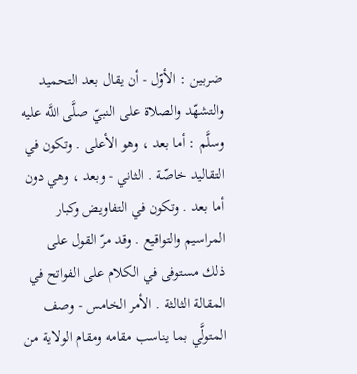ضربين : الأوّل - أن يقال بعد التحميد والتشهّد والصلاة على النبيّ صلَّى اللَّه عليه وسلَّم : أما بعد ، وهو الأعلى . وتكون في التقاليد خاصّة . الثاني - وبعد ، وهي دون أما بعد . وتكون في التفاويض وكبار المراسيم والتواقيع . وقد مرّ القول على ذلك مستوفى في الكلام على الفواتح في المقالة الثالثة . الأمر الخامس - وصف المتولَّي بما يناسب مقامه ومقام الولاية من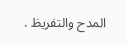المدح والتفريظ .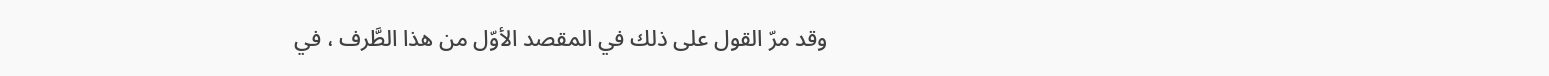وقد مرّ القول على ذلك في المقصد الأوّل من هذا الطَّرف ، في